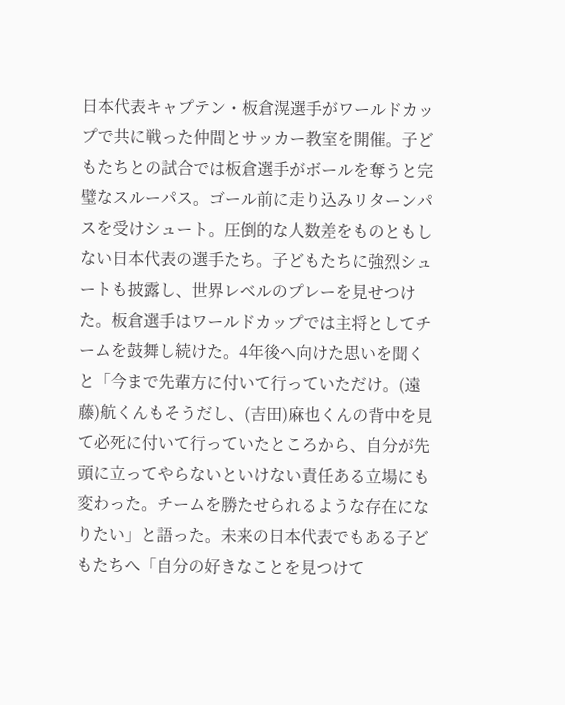日本代表キャプテン・板倉滉選手がワールドカップで共に戦った仲間とサッカー教室を開催。子どもたちとの試合では板倉選手がボールを奪うと完璧なスルーパス。ゴール前に走り込みリターンパスを受けシュート。圧倒的な人数差をものともしない日本代表の選手たち。子どもたちに強烈シュートも披露し、世界レベルのプレーを見せつけた。板倉選手はワールドカップでは主将としてチームを鼓舞し続けた。4年後へ向けた思いを聞くと「今まで先輩方に付いて行っていただけ。(遠藤)航くんもそうだし、(吉田)麻也くんの背中を見て必死に付いて行っていたところから、自分が先頭に立ってやらないといけない責任ある立場にも変わった。チームを勝たせられるような存在になりたい」と語った。未来の日本代表でもある子どもたちへ「自分の好きなことを見つけて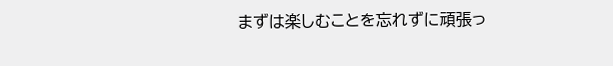まずは楽しむことを忘れずに頑張っ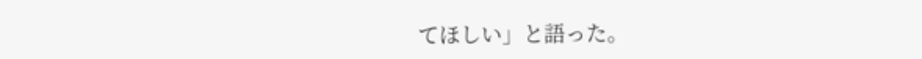てほしい」と語った。